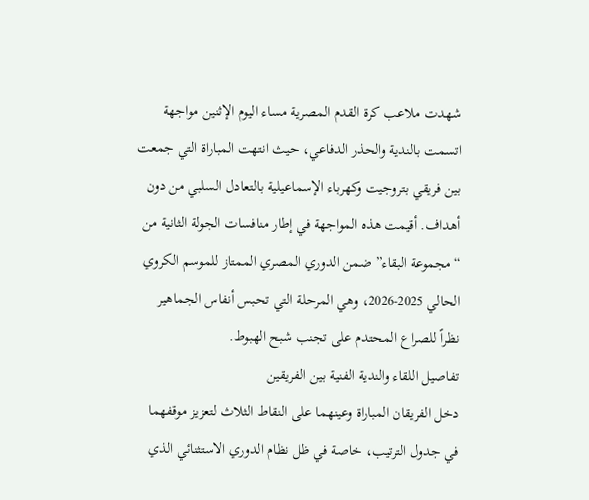شهدت ملاعب كرة القدم المصرية مساء اليوم الإثنين مواجهة اتسمت بالندية والحذر الدفاعي، حيث انتهت المباراة التي جمعت بين فريقي بتروجيت وكهرباء الإسماعيلية بالتعادل السلبي من دون أهداف. أقيمت هذه المواجهة في إطار منافسات الجولة الثانية من “مجموعة البقاء” ضمن الدوري المصري الممتاز للموسم الكروي الحالي 2025-2026، وهي المرحلة التي تحبس أنفاس الجماهير نظراً للصراع المحتدم على تجنب شبح الهبوط.
تفاصيل اللقاء والندية الفنية بين الفريقين
دخل الفريقان المباراة وعينهما على النقاط الثلاث لتعزيز موقفهما في جدول الترتيب، خاصة في ظل نظام الدوري الاستثنائي الذي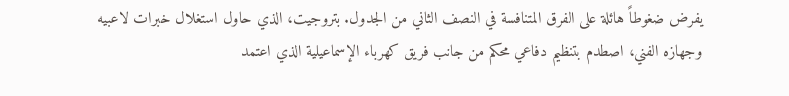يفرض ضغوطاً هائلة على الفرق المتنافسة في النصف الثاني من الجدول. بتروجيت، الذي حاول استغلال خبرات لاعبيه وجهازه الفني، اصطدم بتنظيم دفاعي محكم من جانب فريق كهرباء الإسماعيلية الذي اعتمد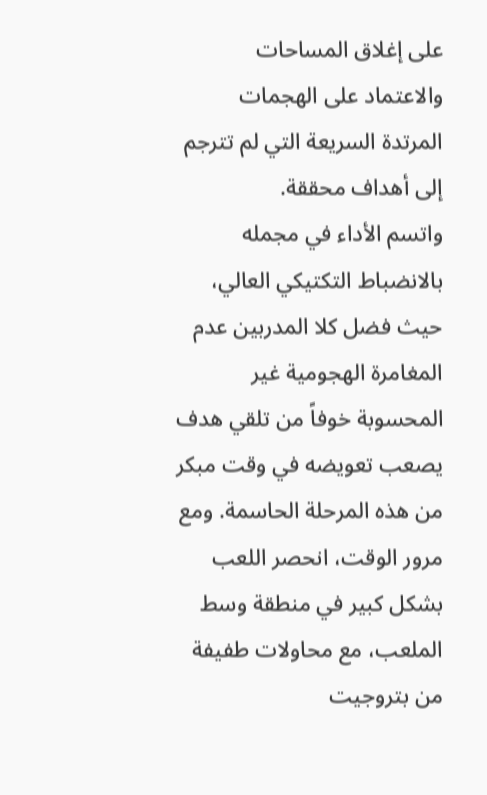على إغلاق المساحات والاعتماد على الهجمات المرتدة السريعة التي لم تترجم إلى أهداف محققة.
واتسم الأداء في مجمله بالانضباط التكتيكي العالي، حيث فضل كلا المدربين عدم المغامرة الهجومية غير المحسوبة خوفاً من تلقي هدف يصعب تعويضه في وقت مبكر من هذه المرحلة الحاسمة. ومع مرور الوقت، انحصر اللعب بشكل كبير في منطقة وسط الملعب، مع محاولات طفيفة من بتروجيت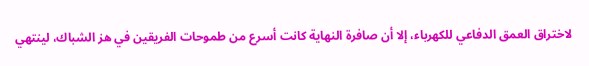لاختراق العمق الدفاعي للكهرباء، إلا أن صافرة النهاية كانت أسرع من طموحات الفريقين في هز الشباك، لينتهي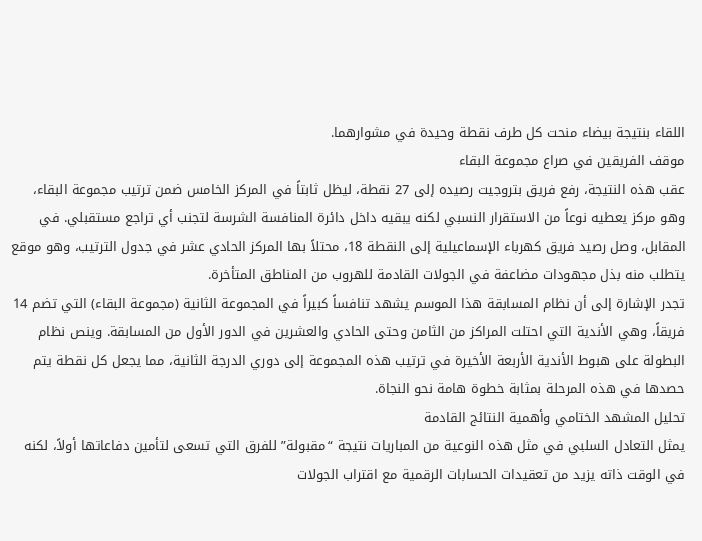اللقاء بنتيجة بيضاء منحت كل طرف نقطة وحيدة في مشوارهما.
موقف الفريقين في صراع مجموعة البقاء
عقب هذه النتيجة، رفع فريق بتروجيت رصيده إلى 27 نقطة، ليظل ثابتاً في المركز الخامس ضمن ترتيب مجموعة البقاء، وهو مركز يعطيه نوعاً من الاستقرار النسبي لكنه يبقيه داخل دائرة المنافسة الشرسة لتجنب أي تراجع مستقبلي. في المقابل، وصل رصيد فريق كهرباء الإسماعيلية إلى النقطة 18، محتلاً بها المركز الحادي عشر في جدول الترتيب، وهو موقع يتطلب منه بذل مجهودات مضاعفة في الجولات القادمة للهروب من المناطق المتأخرة.
تجدر الإشارة إلى أن نظام المسابقة هذا الموسم يشهد تنافساً كبيراً في المجموعة الثانية (مجموعة البقاء) التي تضم 14 فريقاً، وهي الأندية التي احتلت المراكز من الثامن وحتى الحادي والعشرين في الدور الأول من المسابقة. وينص نظام البطولة على هبوط الأندية الأربعة الأخيرة في ترتيب هذه المجموعة إلى دوري الدرجة الثانية، مما يجعل كل نقطة يتم حصدها في هذه المرحلة بمثابة خطوة هامة نحو النجاة.
تحليل المشهد الختامي وأهمية النتائج القادمة
يمثل التعادل السلبي في مثل هذه النوعية من المباريات نتيجة “مقبولة” للفرق التي تسعى لتأمين دفاعاتها أولاً، لكنه في الوقت ذاته يزيد من تعقيدات الحسابات الرقمية مع اقتراب الجولات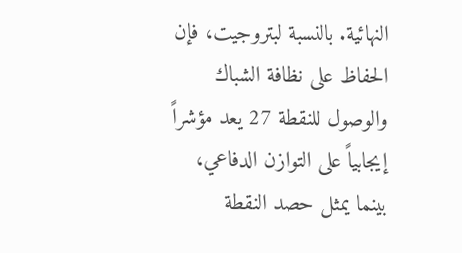النهائية. بالنسبة لبتروجيت، فإن الحفاظ على نظافة الشباك والوصول للنقطة 27 يعد مؤشراً إيجابياً على التوازن الدفاعي، بينما يمثل حصد النقطة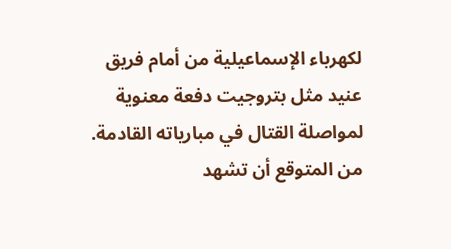لكهرباء الإسماعيلية من أمام فريق عنيد مثل بتروجيت دفعة معنوية لمواصلة القتال في مبارياته القادمة.
من المتوقع أن تشهد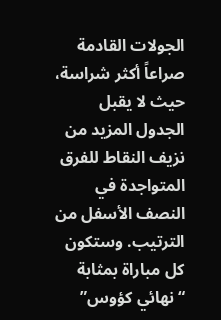الجولات القادمة صراعاً أكثر شراسة، حيث لا يقبل الجدول المزيد من نزيف النقاط للفرق المتواجدة في النصف الأسفل من الترتيب. وستكون كل مباراة بمثابة “نهائي كؤوس”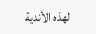لهذه الأندية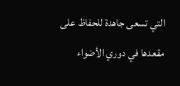التي تسعى جاهدة للحفاظ على مقعدها في دوري الأضواء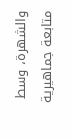والشهرة، وسط متابعة جماهيرية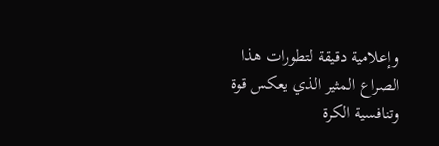وإعلامية دقيقة لتطورات هذا الصراع المثير الذي يعكس قوة وتنافسية الكرة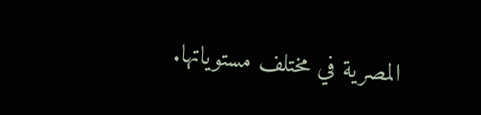المصرية في مختلف مستوياتها.